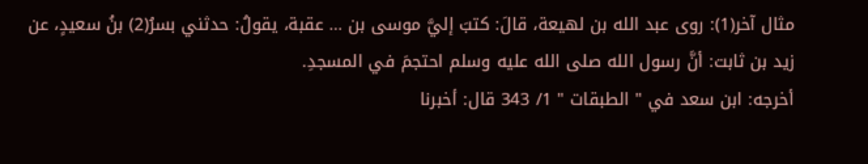مثال آخر(1): روى عبد الله بن لهيعة، قالَ: كتبَ إليَّ موسى بن … عقبة، يقولُ: حدثني بسرُ(2) بنُ سعيدٍ، عن زيد بن ثابت: أنَّ رسول الله صلى الله عليه وسلم احتجمَ في المسجدِ.
أخرجه: ابن سعد في " الطبقات " 1/ 343 قال: أخبرنا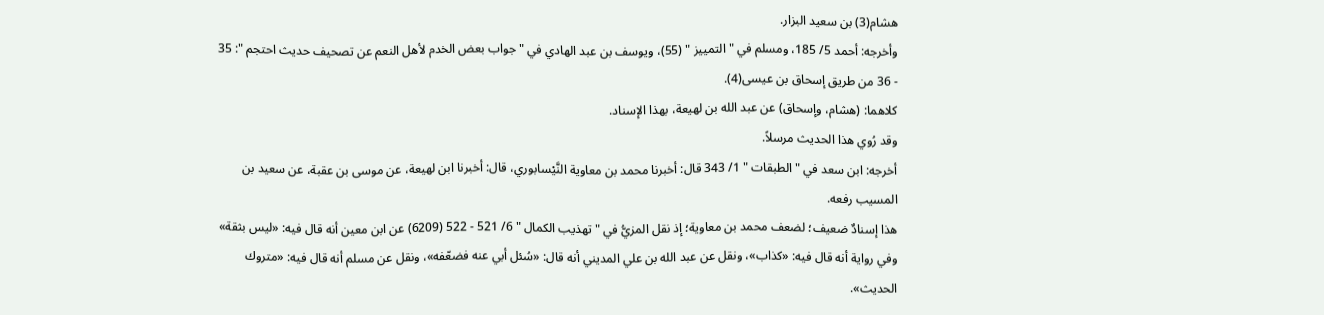هشام(3) بن سعيد البزار.
وأخرجه: أحمد 5/ 185، ومسلم في " التمييز " (55)، ويوسف بن عبد الهادي في " جواب بعض الخدم لأهل النعم عن تصحيف حديث احتجم ": 35 - 36 من طريق إسحاق بن عيسى(4).
كلاهما: (هشام، وإسحاق) عن عبد الله بن لهيعة، بهذا الإسناد.
وقد رُوي هذا الحديث مرسلاً.
أخرجه: ابن سعد في " الطبقات " 1/ 343 قال: أخبرنا محمد بن معاوية النَّيْسابوري، قال: أخبرنا ابن لهيعة، عن موسى بن عقبة، عن سعيد بن المسيب رفعه.
هذا إسنادٌ ضعيف؛ لضعف محمد بن معاوية؛ إذ نقل المزيُّ في " تهذيب الكمال " 6/ 521 - 522 (6209) عن ابن معين أنه قال فيه: «ليس بثقة» وفي رواية أنه قال فيه: «كذاب»، ونقل عن عبد الله بن علي المديني أنه قال: «سُئل أبي عنه فضعّفه»، ونقل عن مسلم أنه قال فيه: «متروك الحديث».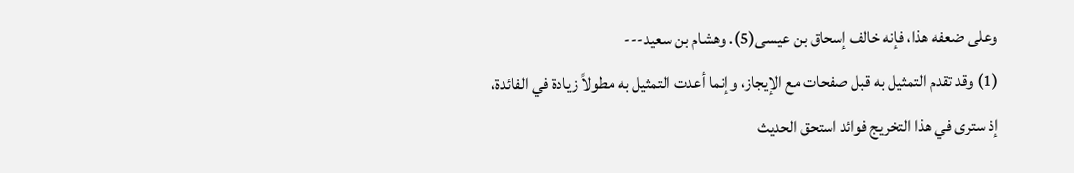وعلى ضعفه هذا، فإنه خالف إسحاق بن عيسى(5). وهشام بن سعيد---
(1) وقد تقدم التمثيل به قبل صفحات مع الإيجاز، وإنما أعدت التمثيل به مطولاً زيادة في الفائدة، إذ سترى في هذا التخريج فوائد استحق الحديث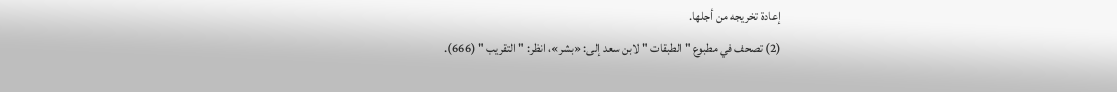إعادة تخريجه من أجلها.
(2) تصحف في مطبوع " الطبقات " لابن سعد إلى: «بشر»، انظر: " التقريب " (666).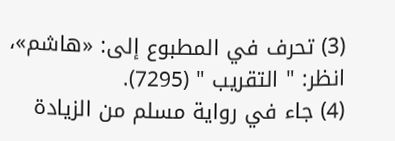(3) تحرف في المطبوع إلى: «هاشم»، انظر: " التقريب " (7295).
(4) جاء في رواية مسلم من الزيادة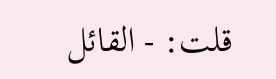قلت: - القائل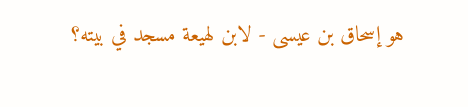هو إسحاق بن عيسى - لابن لهيعة مسجد في بيته؟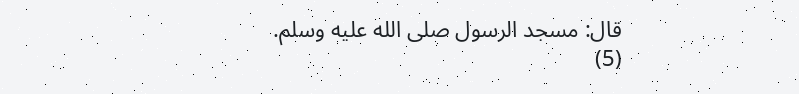قال: مسجد الرسول صلى الله عليه وسلم.
(5)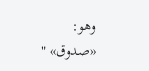وهو: «صدوق» "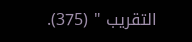التقريب " (375).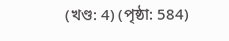(খণ্ড: 4) (পৃষ্ঠা: 584)